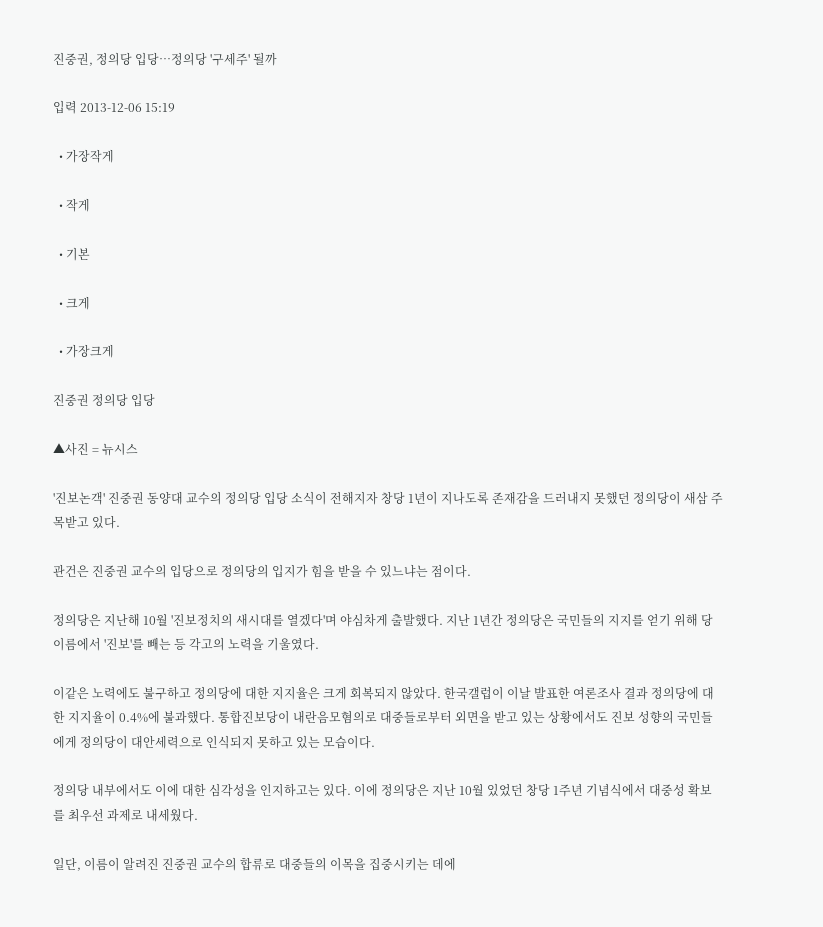진중권, 정의당 입당…정의당 '구세주' 될까

입력 2013-12-06 15:19

  • 가장작게

  • 작게

  • 기본

  • 크게

  • 가장크게

진중권 정의당 입당

▲사진 = 뉴시스

'진보논객' 진중권 동양대 교수의 정의당 입당 소식이 전해지자 창당 1년이 지나도록 존재감을 드러내지 못했던 정의당이 새삼 주목받고 있다.

관건은 진중권 교수의 입당으로 정의당의 입지가 힘을 받을 수 있느냐는 점이다.

정의당은 지난해 10월 '진보정치의 새시대를 열겠다'며 야심차게 출발했다. 지난 1년간 정의당은 국민들의 지지를 얻기 위해 당 이름에서 '진보'를 빼는 등 각고의 노력을 기울였다.

이같은 노력에도 불구하고 정의당에 대한 지지율은 크게 회복되지 않았다. 한국갤럽이 이날 발표한 여론조사 결과 정의당에 대한 지지율이 0.4%에 불과했다. 통합진보당이 내란음모혐의로 대중들로부터 외면을 받고 있는 상황에서도 진보 성향의 국민들에게 정의당이 대안세력으로 인식되지 못하고 있는 모습이다.

정의당 내부에서도 이에 대한 심각성을 인지하고는 있다. 이에 정의당은 지난 10월 있었던 창당 1주년 기념식에서 대중성 확보를 최우선 과제로 내세웠다.

일단, 이름이 알려진 진중권 교수의 합류로 대중들의 이목을 집중시키는 데에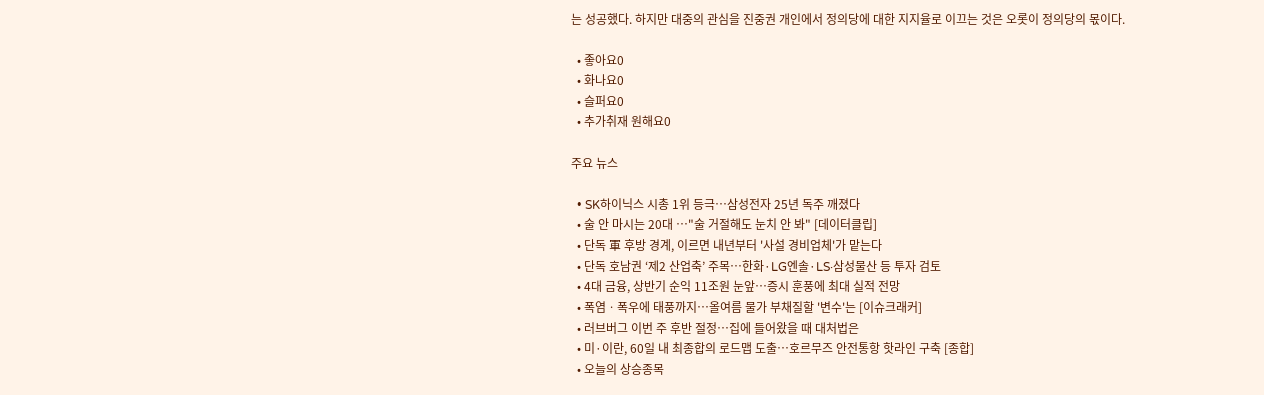는 성공했다. 하지만 대중의 관심을 진중권 개인에서 정의당에 대한 지지율로 이끄는 것은 오롯이 정의당의 몫이다.

  • 좋아요0
  • 화나요0
  • 슬퍼요0
  • 추가취재 원해요0

주요 뉴스

  • SK하이닉스 시총 1위 등극…삼성전자 25년 독주 깨졌다
  • 술 안 마시는 20대 …"술 거절해도 눈치 안 봐" [데이터클립]
  • 단독 軍 후방 경계, 이르면 내년부터 '사설 경비업체'가 맡는다
  • 단독 호남권 ‘제2 산업축’ 주목…한화·LG엔솔·LS·삼성물산 등 투자 검토
  • 4대 금융, 상반기 순익 11조원 눈앞⋯증시 훈풍에 최대 실적 전망
  • 폭염ㆍ폭우에 태풍까지⋯올여름 물가 부채질할 '변수'는 [이슈크래커]
  • 러브버그 이번 주 후반 절정⋯집에 들어왔을 때 대처법은
  • 미·이란, 60일 내 최종합의 로드맵 도출…호르무즈 안전통항 핫라인 구축 [종합]
  • 오늘의 상승종목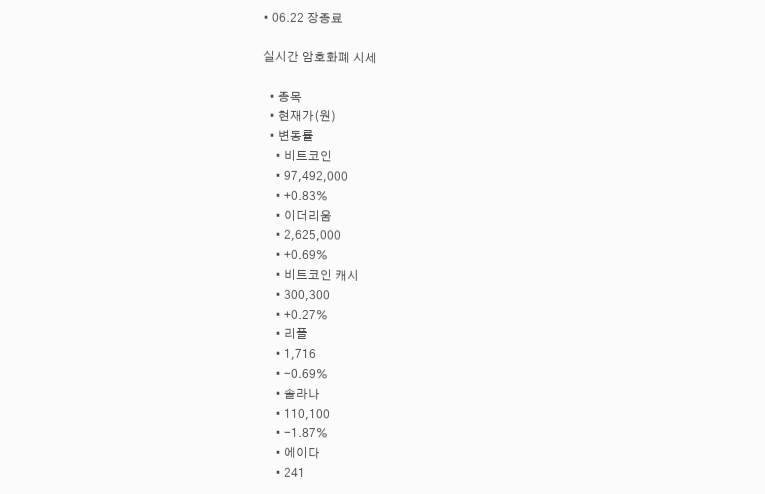• 06.22 장종료

실시간 암호화폐 시세

  • 종목
  • 현재가(원)
  • 변동률
    • 비트코인
    • 97,492,000
    • +0.83%
    • 이더리움
    • 2,625,000
    • +0.69%
    • 비트코인 캐시
    • 300,300
    • +0.27%
    • 리플
    • 1,716
    • -0.69%
    • 솔라나
    • 110,100
    • -1.87%
    • 에이다
    • 241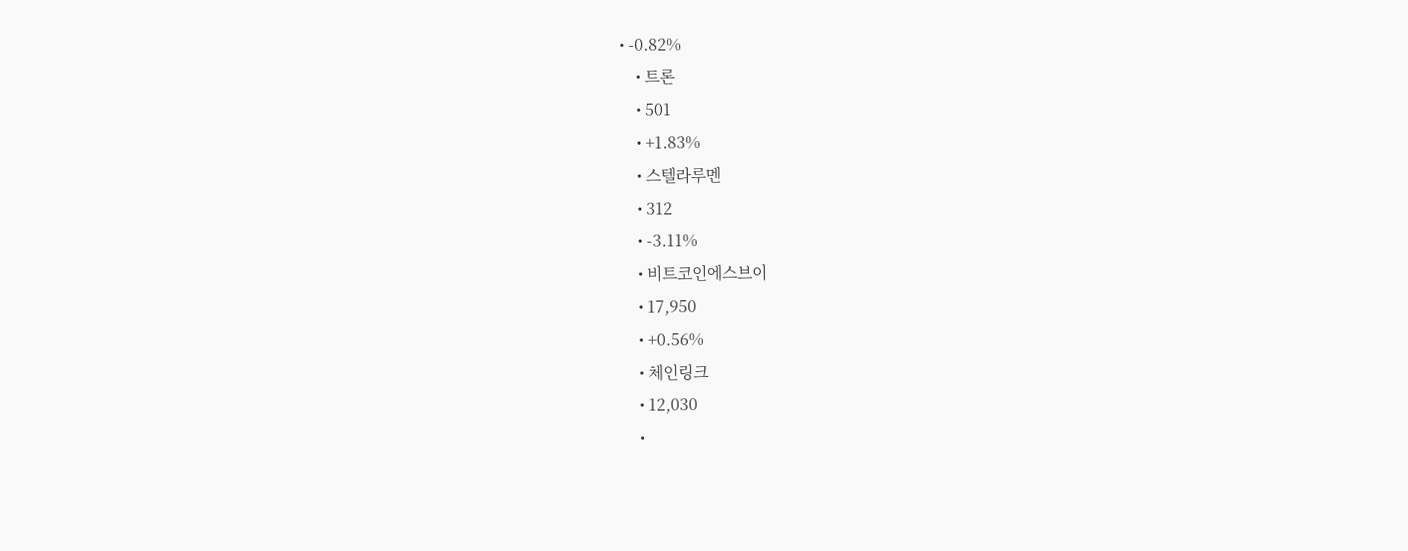• -0.82%
    • 트론
    • 501
    • +1.83%
    • 스텔라루멘
    • 312
    • -3.11%
    • 비트코인에스브이
    • 17,950
    • +0.56%
    • 체인링크
    • 12,030
    •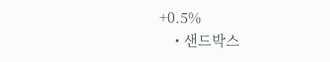+0.5%
    • 샌드박스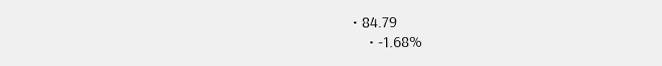• 84.79
    • -1.68%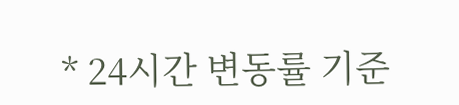* 24시간 변동률 기준